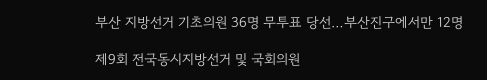부산 지방선거 기초의원 36명 무투표 당선…부산진구에서만 12명

제9회 전국동시지방선거 및 국회의원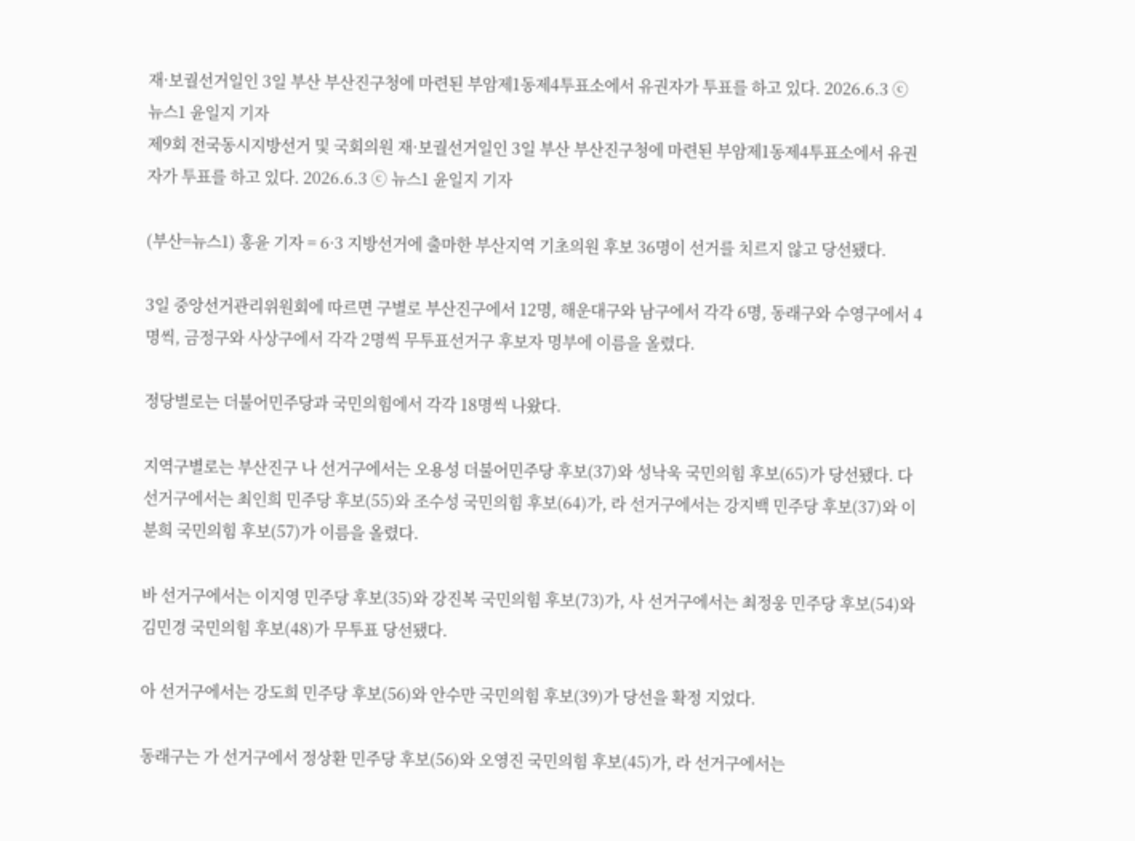재·보궐선거일인 3일 부산 부산진구청에 마련된 부암제1동제4투표소에서 유권자가 투표를 하고 있다. 2026.6.3 ⓒ 뉴스1 윤일지 기자
제9회 전국동시지방선거 및 국회의원 재·보궐선거일인 3일 부산 부산진구청에 마련된 부암제1동제4투표소에서 유권자가 투표를 하고 있다. 2026.6.3 ⓒ 뉴스1 윤일지 기자

(부산=뉴스1) 홍윤 기자 = 6·3 지방선거에 출마한 부산지역 기초의원 후보 36명이 선거를 치르지 않고 당선됐다.

3일 중앙선거관리위원회에 따르면 구별로 부산진구에서 12명, 해운대구와 남구에서 각각 6명, 동래구와 수영구에서 4명씩, 금정구와 사상구에서 각각 2명씩 무투표선거구 후보자 명부에 이름을 올렸다.

정당별로는 더불어민주당과 국민의힘에서 각각 18명씩 나왔다.

지역구별로는 부산진구 나 선거구에서는 오용성 더불어민주당 후보(37)와 성낙욱 국민의힘 후보(65)가 당선됐다. 다 선거구에서는 최인희 민주당 후보(55)와 조수성 국민의힘 후보(64)가, 라 선거구에서는 강지백 민주당 후보(37)와 이분희 국민의힘 후보(57)가 이름을 올렸다.

바 선거구에서는 이지영 민주당 후보(35)와 강진복 국민의힘 후보(73)가, 사 선거구에서는 최정웅 민주당 후보(54)와 김민경 국민의힘 후보(48)가 무투표 당선됐다.

아 선거구에서는 강도희 민주당 후보(56)와 안수만 국민의힘 후보(39)가 당선을 확정 지었다.

동래구는 가 선거구에서 정상환 민주당 후보(56)와 오영진 국민의힘 후보(45)가, 라 선거구에서는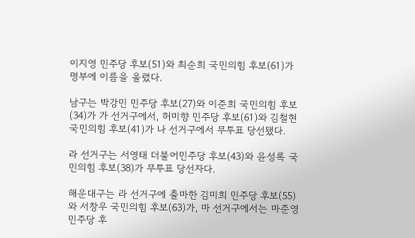이지영 민주당 후보(51)와 최순희 국민의힘 후보(61)가 명부에 이름을 올렸다.

남구는 박강민 민주당 후보(27)와 이준희 국민의힘 후보(34)가 가 선거구에서, 허미향 민주당 후보(61)와 김철현 국민의힘 후보(41)가 나 선거구에서 무투표 당선됐다.

라 선거구는 서영태 더불어민주당 후보(43)와 윤성록 국민의힘 후보(38)가 무투표 당선자다.

해운대구는 라 선거구에 출마한 김미희 민주당 후보(55)와 서창우 국민의힘 후보(63)가, 마 선거구에서는 마준영 민주당 후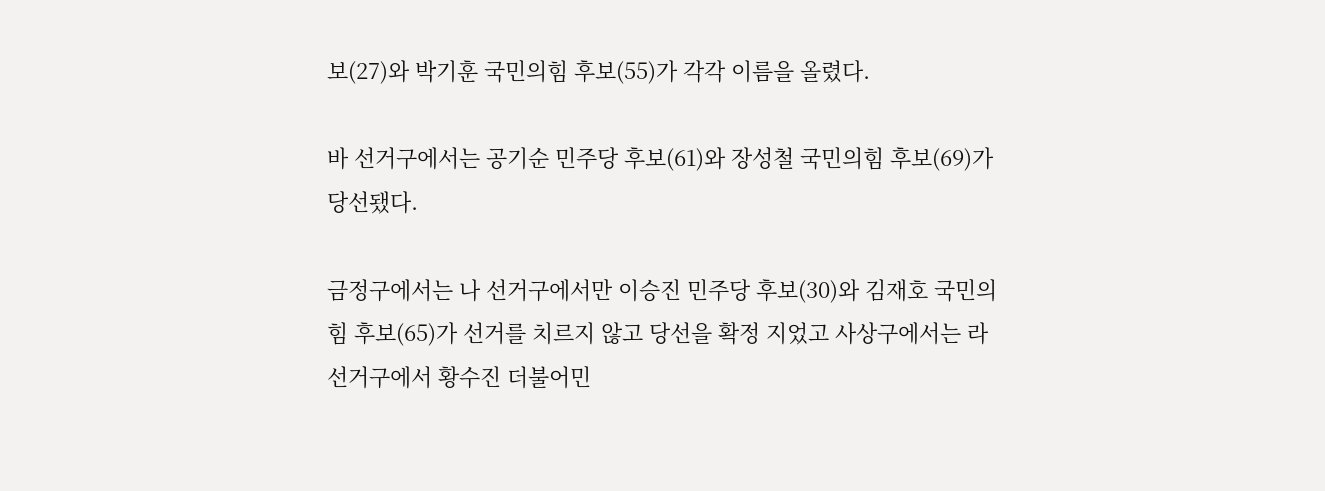보(27)와 박기훈 국민의힘 후보(55)가 각각 이름을 올렸다.

바 선거구에서는 공기순 민주당 후보(61)와 장성철 국민의힘 후보(69)가 당선됐다.

금정구에서는 나 선거구에서만 이승진 민주당 후보(30)와 김재호 국민의힘 후보(65)가 선거를 치르지 않고 당선을 확정 지었고 사상구에서는 라 선거구에서 황수진 더불어민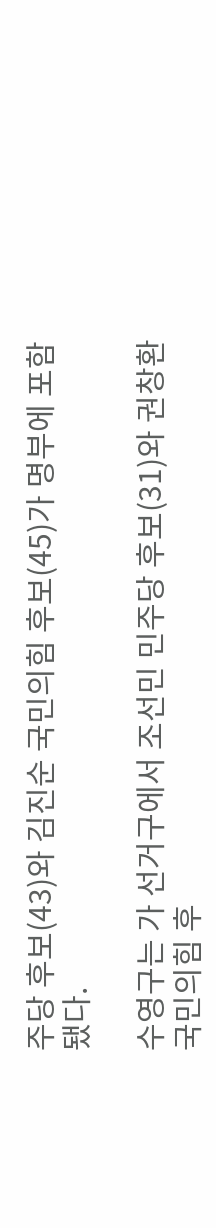주당 후보(43)와 김진순 국민의힘 후보(45)가 명부에 포함됐다.

수영구는 가 선거구에서 조선민 민주당 후보(31)와 권창환 국민의힘 후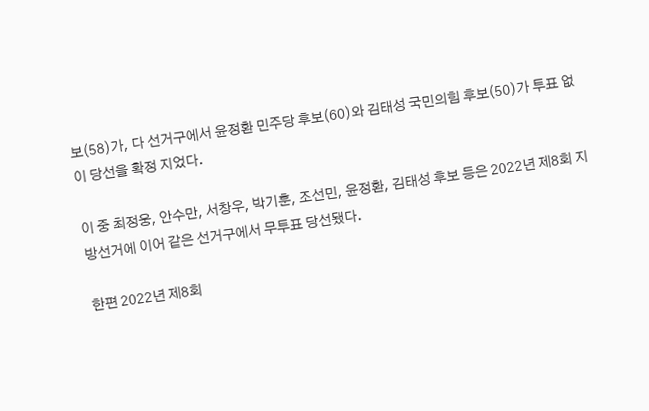보(58)가, 다 선거구에서 윤정환 민주당 후보(60)와 김태성 국민의힘 후보(50)가 투표 없이 당선을 확정 지었다.

이 중 최정웅, 안수만, 서창우, 박기훈, 조선민, 윤정환, 김태성 후보 등은 2022년 제8회 지방선거에 이어 같은 선거구에서 무투표 당선됐다.

한편 2022년 제8회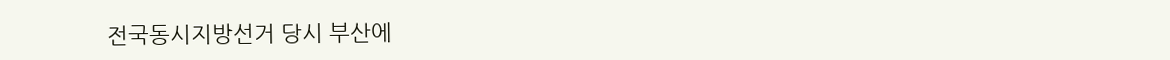전국동시지방선거 당시 부산에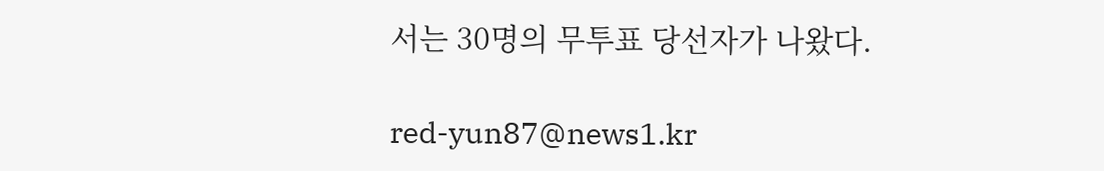서는 30명의 무투표 당선자가 나왔다.

red-yun87@news1.kr